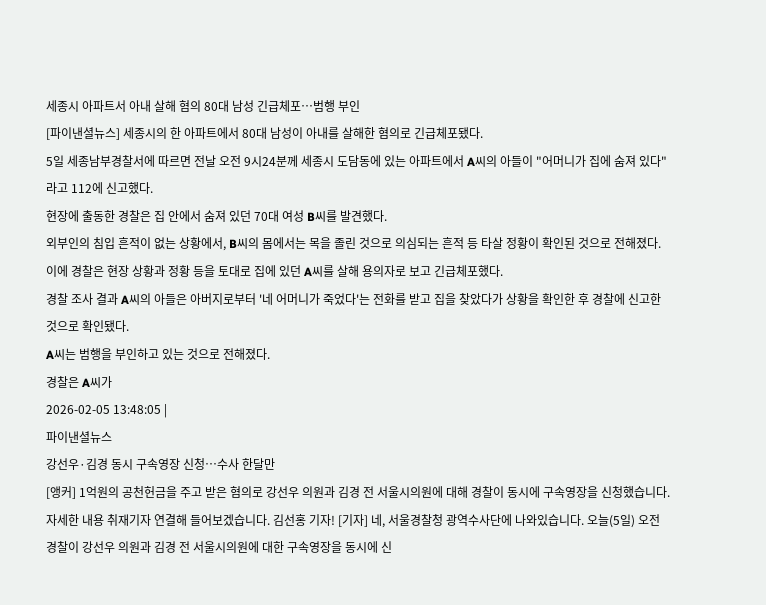세종시 아파트서 아내 살해 혐의 80대 남성 긴급체포…범행 부인
[파이낸셜뉴스] 세종시의 한 아파트에서 80대 남성이 아내를 살해한 혐의로 긴급체포됐다.
5일 세종남부경찰서에 따르면 전날 오전 9시24분께 세종시 도담동에 있는 아파트에서 A씨의 아들이 "어머니가 집에 숨져 있다"라고 112에 신고했다.
현장에 출동한 경찰은 집 안에서 숨져 있던 70대 여성 B씨를 발견했다.
외부인의 침입 흔적이 없는 상황에서, B씨의 몸에서는 목을 졸린 것으로 의심되는 흔적 등 타살 정황이 확인된 것으로 전해졌다.
이에 경찰은 현장 상황과 정황 등을 토대로 집에 있던 A씨를 살해 용의자로 보고 긴급체포했다.
경찰 조사 결과 A씨의 아들은 아버지로부터 '네 어머니가 죽었다'는 전화를 받고 집을 찾았다가 상황을 확인한 후 경찰에 신고한 것으로 확인됐다.
A씨는 범행을 부인하고 있는 것으로 전해졌다.
경찰은 A씨가
2026-02-05 13:48:05 |
파이낸셜뉴스
강선우·김경 동시 구속영장 신청…수사 한달만
[앵커] 1억원의 공천헌금을 주고 받은 혐의로 강선우 의원과 김경 전 서울시의원에 대해 경찰이 동시에 구속영장을 신청했습니다. 자세한 내용 취재기자 연결해 들어보겠습니다. 김선홍 기자! [기자] 네, 서울경찰청 광역수사단에 나와있습니다. 오늘(5일) 오전 경찰이 강선우 의원과 김경 전 서울시의원에 대한 구속영장을 동시에 신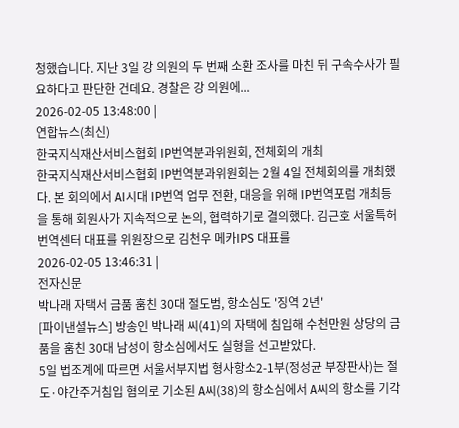청했습니다. 지난 3일 강 의원의 두 번째 소환 조사를 마친 뒤 구속수사가 필요하다고 판단한 건데요. 경찰은 강 의원에...
2026-02-05 13:48:00 |
연합뉴스(최신)
한국지식재산서비스협회 IP번역분과위원회, 전체회의 개최
한국지식재산서비스협회 IP번역분과위원회는 2월 4일 전체회의를 개최했다. 본 회의에서 AI시대 IP번역 업무 전환, 대응을 위해 IP번역포럼 개최등을 통해 회원사가 지속적으로 논의, 협력하기로 결의했다. 김근호 서울특허번역센터 대표를 위원장으로 김천우 메카IPS 대표를
2026-02-05 13:46:31 |
전자신문
박나래 자택서 금품 훔친 30대 절도범, 항소심도 '징역 2년'
[파이낸셜뉴스] 방송인 박나래 씨(41)의 자택에 침입해 수천만원 상당의 금품을 훔친 30대 남성이 항소심에서도 실형을 선고받았다.
5일 법조계에 따르면 서울서부지법 형사항소2-1부(정성균 부장판사)는 절도·야간주거침입 혐의로 기소된 A씨(38)의 항소심에서 A씨의 항소를 기각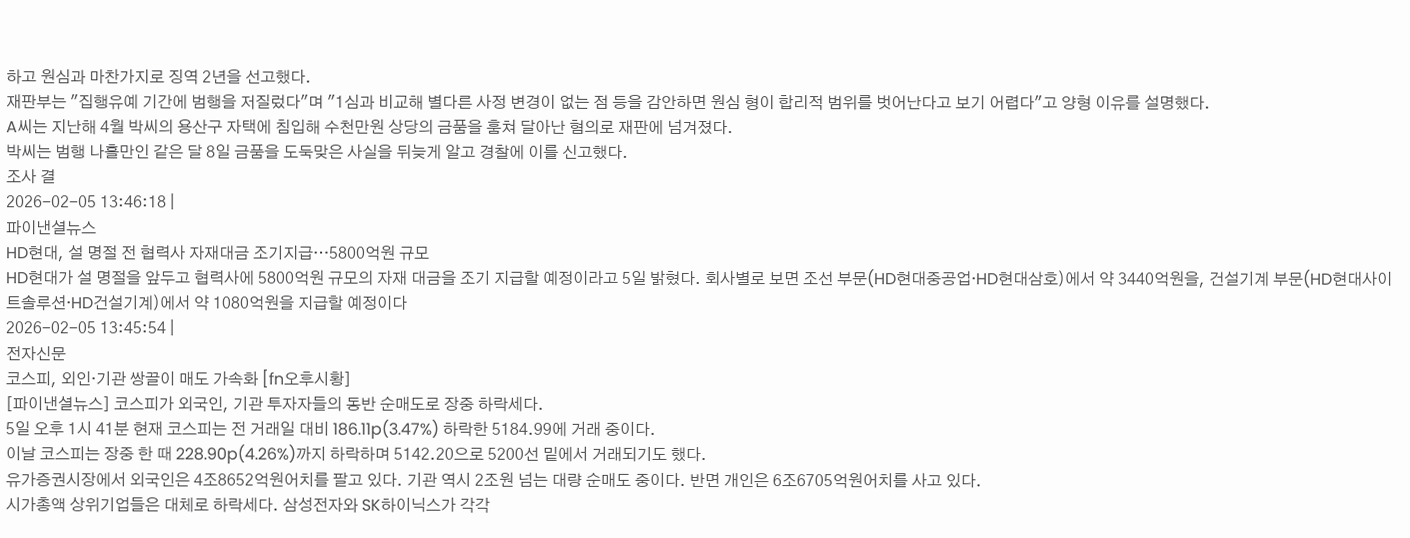하고 원심과 마찬가지로 징역 2년을 선고했다.
재판부는 "집행유예 기간에 범행을 저질렀다"며 "1심과 비교해 별다른 사정 변경이 없는 점 등을 감안하면 원심 형이 합리적 범위를 벗어난다고 보기 어렵다"고 양형 이유를 설명했다.
A씨는 지난해 4월 박씨의 용산구 자택에 침입해 수천만원 상당의 금품을 훔쳐 달아난 혐의로 재판에 넘겨졌다.
박씨는 범행 나흘만인 같은 달 8일 금품을 도둑맞은 사실을 뒤늦게 알고 경찰에 이를 신고했다.
조사 결
2026-02-05 13:46:18 |
파이낸셜뉴스
HD현대, 설 명절 전 협력사 자재대금 조기지급…5800억원 규모
HD현대가 설 명절을 앞두고 협력사에 5800억원 규모의 자재 대금을 조기 지급할 예정이라고 5일 밝혔다. 회사별로 보면 조선 부문(HD현대중공업·HD현대삼호)에서 약 3440억원을, 건설기계 부문(HD현대사이트솔루션·HD건설기계)에서 약 1080억원을 지급할 예정이다
2026-02-05 13:45:54 |
전자신문
코스피, 외인·기관 쌍끌이 매도 가속화 [fn오후시황]
[파이낸셜뉴스] 코스피가 외국인, 기관 투자자들의 동반 순매도로 장중 하락세다.
5일 오후 1시 41분 현재 코스피는 전 거래일 대비 186.11p(3.47%) 하락한 5184.99에 거래 중이다.
이날 코스피는 장중 한 때 228.90p(4.26%)까지 하락하며 5142.20으로 5200선 밑에서 거래되기도 했다.
유가증권시장에서 외국인은 4조8652억원어치를 팔고 있다. 기관 역시 2조원 넘는 대량 순매도 중이다. 반면 개인은 6조6705억원어치를 사고 있다.
시가총액 상위기업들은 대체로 하락세다. 삼성전자와 SK하이닉스가 각각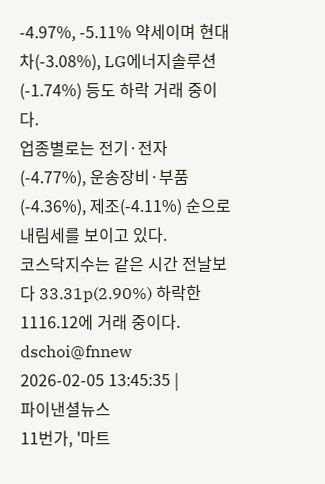-4.97%, -5.11% 약세이며 현대차(-3.08%), LG에너지솔루션(-1.74%) 등도 하락 거래 중이다.
업종별로는 전기·전자(-4.77%), 운송장비·부품(-4.36%), 제조(-4.11%) 순으로 내림세를 보이고 있다.
코스닥지수는 같은 시간 전날보다 33.31p(2.90%) 하락한 1116.12에 거래 중이다.
dschoi@fnnew
2026-02-05 13:45:35 |
파이낸셜뉴스
11번가, '마트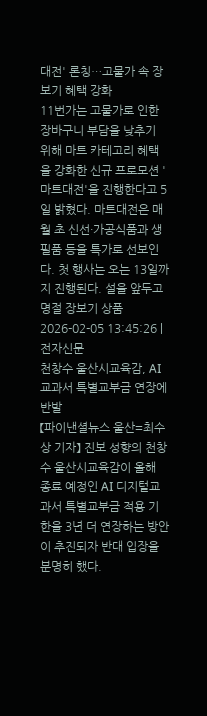대전' 론칭…고물가 속 장보기 혜택 강화
11번가는 고물가로 인한 장바구니 부담을 낮추기 위해 마트 카테고리 혜택을 강화한 신규 프로모션 '마트대전'을 진행한다고 5일 밝혔다. 마트대전은 매월 초 신선·가공식품과 생필품 등을 특가로 선보인다. 첫 행사는 오는 13일까지 진행된다. 설을 앞두고 명절 장보기 상품
2026-02-05 13:45:26 |
전자신문
천창수 울산시교육감, AI 교과서 특별교부금 연장에 반발
【파이낸셜뉴스 울산=최수상 기자】 진보 성향의 천창수 울산시교육감이 올해 종료 예정인 AI 디지털교과서 특별교부금 적용 기한을 3년 더 연장하는 방안이 추진되자 반대 입장을 분명히 했다.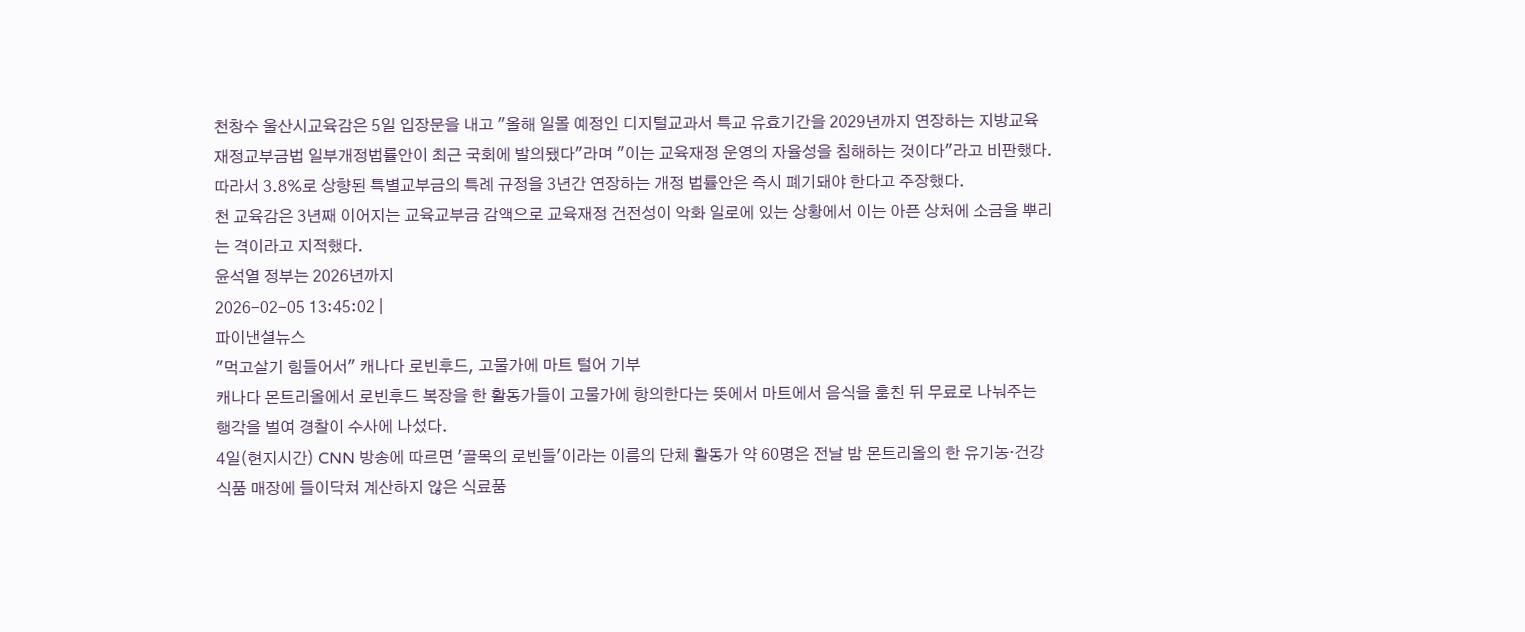천창수 울산시교육감은 5일 입장문을 내고 "올해 일몰 예정인 디지털교과서 특교 유효기간을 2029년까지 연장하는 지방교육재정교부금법 일부개정법률안이 최근 국회에 발의됐다"라며 "이는 교육재정 운영의 자율성을 침해하는 것이다"라고 비판했다.
따라서 3.8%로 상향된 특별교부금의 특례 규정을 3년간 연장하는 개정 법률안은 즉시 폐기돼야 한다고 주장했다.
천 교육감은 3년째 이어지는 교육교부금 감액으로 교육재정 건전성이 악화 일로에 있는 상황에서 이는 아픈 상처에 소금을 뿌리는 격이라고 지적했다.
윤석열 정부는 2026년까지
2026-02-05 13:45:02 |
파이낸셜뉴스
"먹고살기 힘들어서" 캐나다 로빈후드, 고물가에 마트 털어 기부
캐나다 몬트리올에서 로빈후드 복장을 한 활동가들이 고물가에 항의한다는 뜻에서 마트에서 음식을 훔친 뒤 무료로 나눠주는 행각을 벌여 경찰이 수사에 나섰다.
4일(현지시간) CNN 방송에 따르면 '골목의 로빈들'이라는 이름의 단체 활동가 약 60명은 전날 밤 몬트리올의 한 유기농·건강식품 매장에 들이닥쳐 계산하지 않은 식료품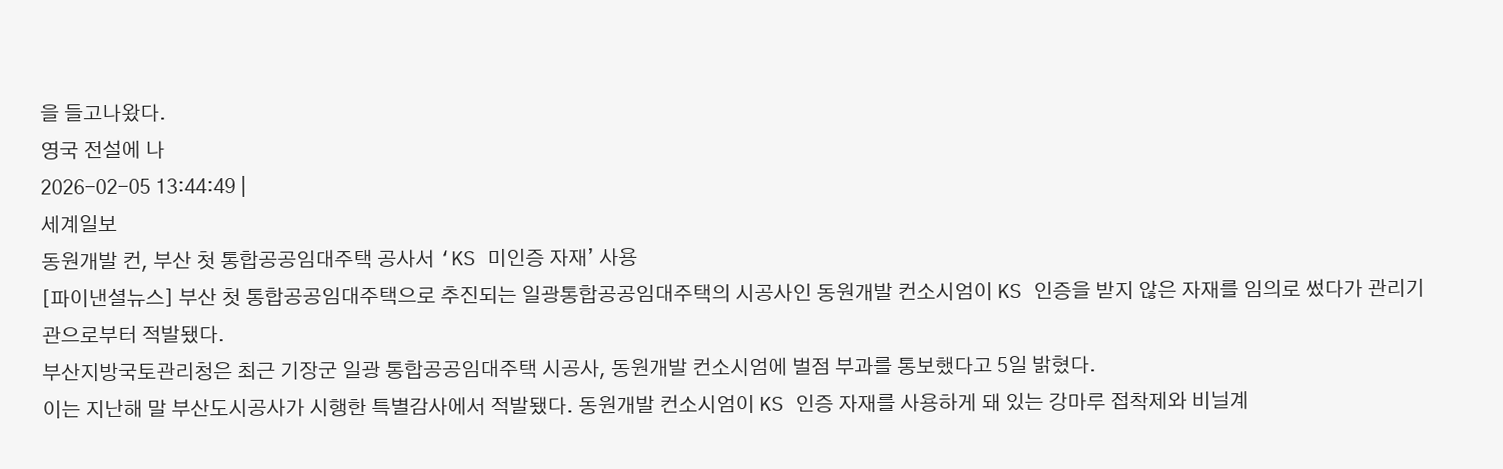을 들고나왔다.
영국 전설에 나
2026-02-05 13:44:49 |
세계일보
동원개발 컨, 부산 첫 통합공공임대주택 공사서 ‘KS 미인증 자재’ 사용
[파이낸셜뉴스] 부산 첫 통합공공임대주택으로 추진되는 일광통합공공임대주택의 시공사인 동원개발 컨소시엄이 KS 인증을 받지 않은 자재를 임의로 썼다가 관리기관으로부터 적발됐다.
부산지방국토관리청은 최근 기장군 일광 통합공공임대주택 시공사, 동원개발 컨소시엄에 벌점 부과를 통보했다고 5일 밝혔다.
이는 지난해 말 부산도시공사가 시행한 특별감사에서 적발됐다. 동원개발 컨소시엄이 KS 인증 자재를 사용하게 돼 있는 강마루 접착제와 비닐계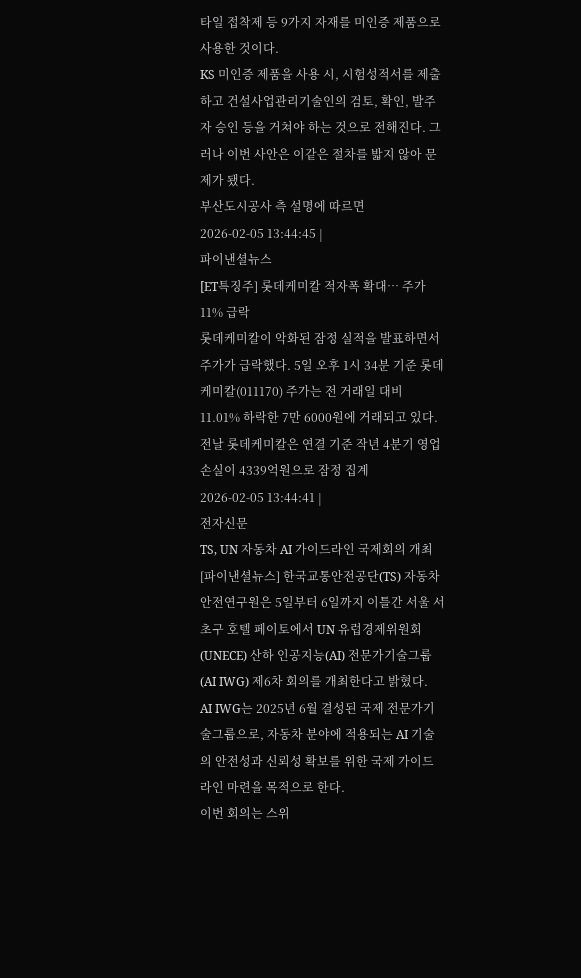타일 접착제 등 9가지 자재를 미인증 제품으로 사용한 것이다.
KS 미인증 제품을 사용 시, 시험성적서를 제출하고 건설사업관리기술인의 검토, 확인, 발주자 승인 등을 거쳐야 하는 것으로 전해진다. 그러나 이번 사안은 이같은 절차를 밟지 않아 문제가 됐다.
부산도시공사 측 설명에 따르면
2026-02-05 13:44:45 |
파이낸셜뉴스
[ET특징주] 롯데케미칼 적자폭 확대… 주가 11% 급락
롯데케미칼이 악화된 잠정 실적을 발표하면서 주가가 급락했다. 5일 오후 1시 34분 기준 롯데케미칼(011170) 주가는 전 거래일 대비 11.01% 하락한 7만 6000원에 거래되고 있다. 전날 롯데케미칼은 연결 기준 작년 4분기 영업손실이 4339억원으로 잠정 집계
2026-02-05 13:44:41 |
전자신문
TS, UN 자동차 AI 가이드라인 국제회의 개최
[파이낸셜뉴스] 한국교통안전공단(TS) 자동차안전연구원은 5일부터 6일까지 이틀간 서울 서초구 호텔 페이토에서 UN 유럽경제위원회(UNECE) 산하 인공지능(AI) 전문가기술그룹(AI IWG) 제6차 회의를 개최한다고 밝혔다.
AI IWG는 2025년 6월 결성된 국제 전문가기술그룹으로, 자동차 분야에 적용되는 AI 기술의 안전성과 신뢰성 확보를 위한 국제 가이드라인 마련을 목적으로 한다.
이번 회의는 스위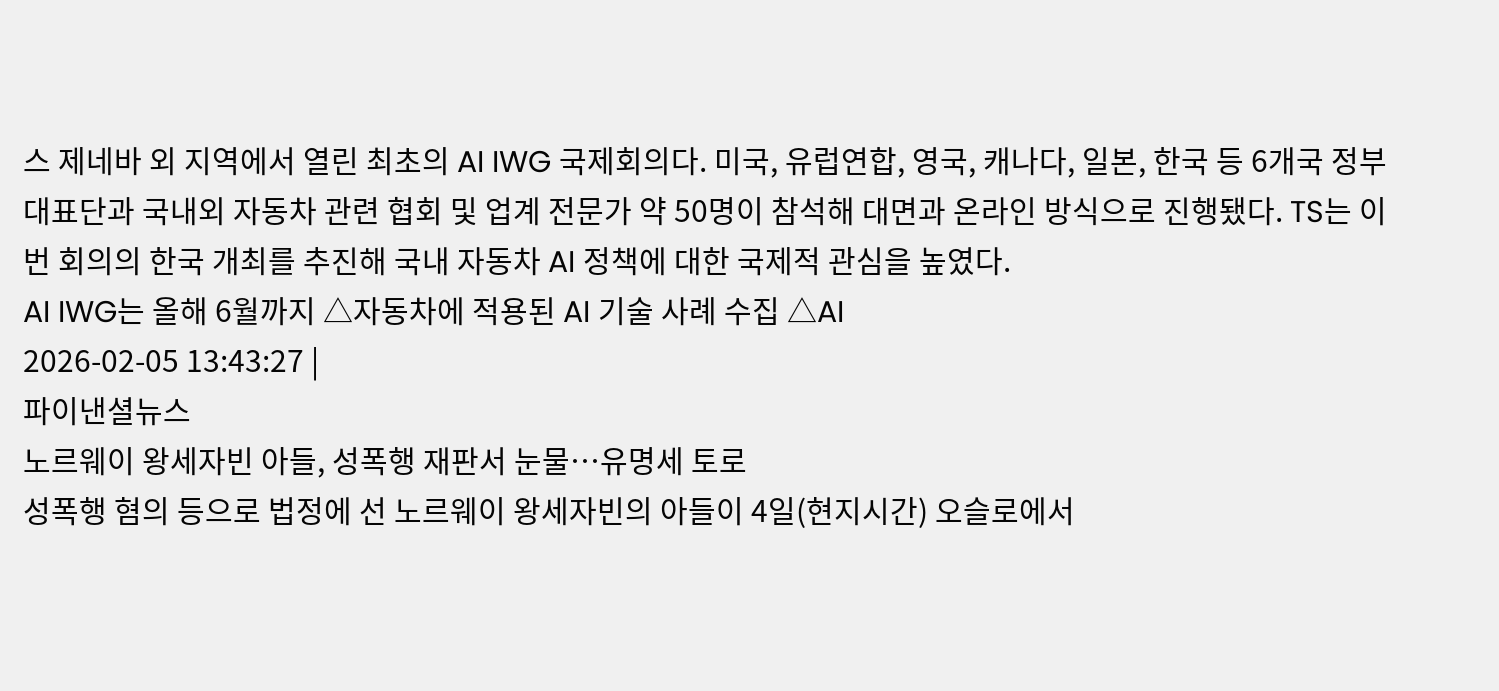스 제네바 외 지역에서 열린 최초의 AI IWG 국제회의다. 미국, 유럽연합, 영국, 캐나다, 일본, 한국 등 6개국 정부 대표단과 국내외 자동차 관련 협회 및 업계 전문가 약 50명이 참석해 대면과 온라인 방식으로 진행됐다. TS는 이번 회의의 한국 개최를 추진해 국내 자동차 AI 정책에 대한 국제적 관심을 높였다.
AI IWG는 올해 6월까지 △자동차에 적용된 AI 기술 사례 수집 △AI
2026-02-05 13:43:27 |
파이낸셜뉴스
노르웨이 왕세자빈 아들, 성폭행 재판서 눈물…유명세 토로
성폭행 혐의 등으로 법정에 선 노르웨이 왕세자빈의 아들이 4일(현지시간) 오슬로에서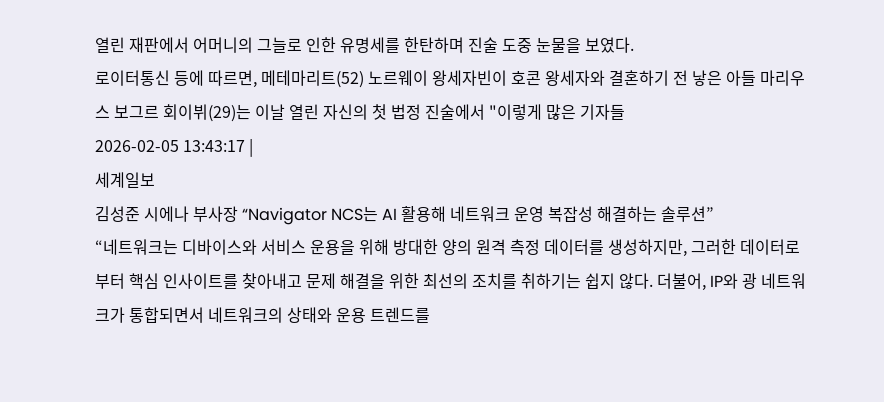열린 재판에서 어머니의 그늘로 인한 유명세를 한탄하며 진술 도중 눈물을 보였다.
로이터통신 등에 따르면, 메테마리트(52) 노르웨이 왕세자빈이 호콘 왕세자와 결혼하기 전 낳은 아들 마리우스 보그르 회이뷔(29)는 이날 열린 자신의 첫 법정 진술에서 "이렇게 많은 기자들
2026-02-05 13:43:17 |
세계일보
김성준 시에나 부사장 “Navigator NCS는 AI 활용해 네트워크 운영 복잡성 해결하는 솔루션”
“네트워크는 디바이스와 서비스 운용을 위해 방대한 양의 원격 측정 데이터를 생성하지만, 그러한 데이터로부터 핵심 인사이트를 찾아내고 문제 해결을 위한 최선의 조치를 취하기는 쉽지 않다. 더불어, IP와 광 네트워크가 통합되면서 네트워크의 상태와 운용 트렌드를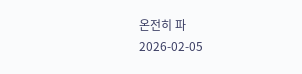온전히 파
2026-02-05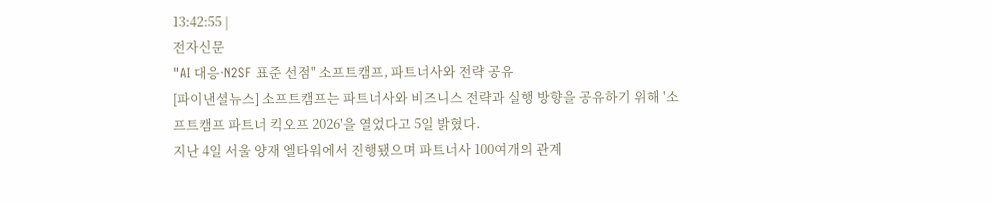13:42:55 |
전자신문
"AI 대응·N2SF 표준 선점" 소프트캠프, 파트너사와 전략 공유
[파이낸셜뉴스] 소프트캠프는 파트너사와 비즈니스 전략과 실행 방향을 공유하기 위해 '소프트캠프 파트너 킥오프 2026'을 열었다고 5일 밝혔다.
지난 4일 서울 양재 엘타워에서 진행됐으며 파트너사 100여개의 관계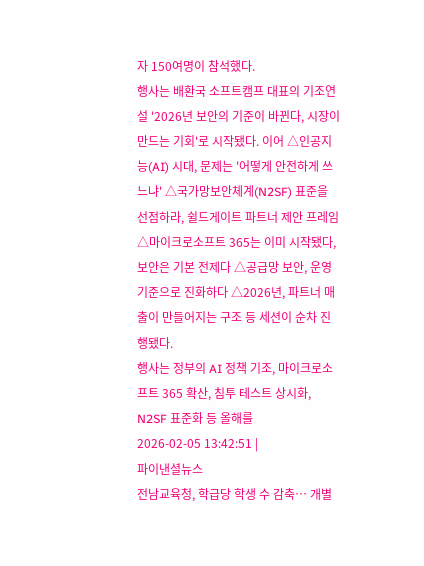자 150여명이 참석했다.
행사는 배환국 소프트캠프 대표의 기조연설 '2026년 보안의 기준이 바뀐다, 시장이 만드는 기회'로 시작됐다. 이어 △인공지능(AI) 시대, 문제는 '어떻게 안전하게 쓰느냐' △국가망보안체계(N2SF) 표준을 선점하라, 쉴드게이트 파트너 제안 프레임 △마이크로소프트 365는 이미 시작됐다, 보안은 기본 전제다 △공급망 보안, 운영기준으로 진화하다 △2026년, 파트너 매출이 만들어지는 구조 등 세션이 순차 진행됐다.
행사는 정부의 AI 정책 기조, 마이크로소프트 365 확산, 침투 테스트 상시화, N2SF 표준화 등 올해를
2026-02-05 13:42:51 |
파이낸셜뉴스
전남교육청, 학급당 학생 수 감축… 개별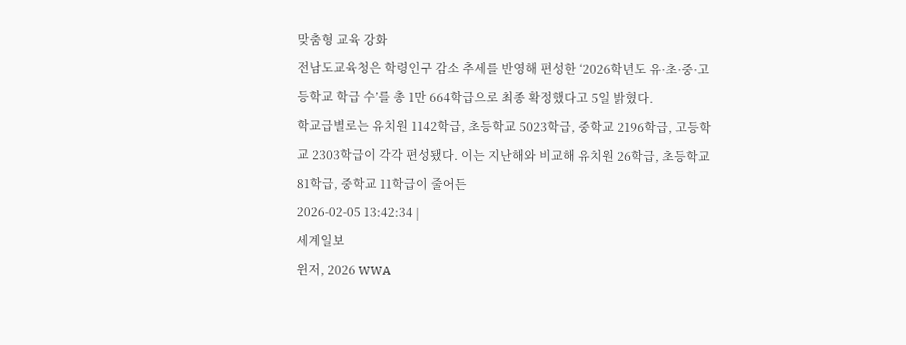맞춤형 교육 강화
전남도교육청은 학령인구 감소 추세를 반영해 편성한 ‘2026학년도 유·초·중·고등학교 학급 수’를 총 1만 664학급으로 최종 확정했다고 5일 밝혔다.
학교급별로는 유치원 1142학급, 초등학교 5023학급, 중학교 2196학급, 고등학교 2303학급이 각각 편성됐다. 이는 지난해와 비교해 유치원 26학급, 초등학교 81학급, 중학교 11학급이 줄어든
2026-02-05 13:42:34 |
세계일보
윈저, 2026 WWA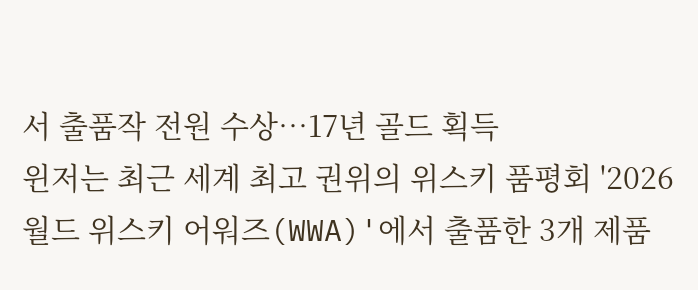서 출품작 전원 수상…17년 골드 획득
윈저는 최근 세계 최고 권위의 위스키 품평회 '2026 월드 위스키 어워즈(WWA)'에서 출품한 3개 제품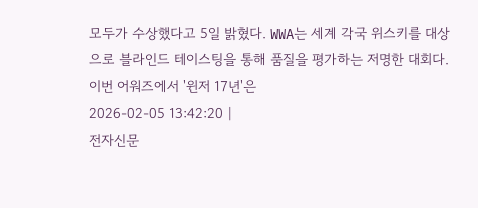모두가 수상했다고 5일 밝혔다. WWA는 세계 각국 위스키를 대상으로 블라인드 테이스팅을 통해 품질을 평가하는 저명한 대회다. 이번 어워즈에서 '윈저 17년'은
2026-02-05 13:42:20 |
전자신문